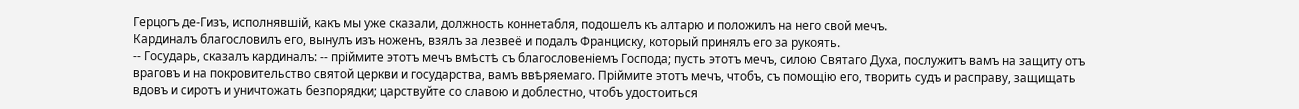Герцогъ де-Гизъ, исполнявшій, какъ мы уже сказали, должность коннетабля, подошелъ къ алтарю и положилъ на него свой мечъ.
Кардиналъ благословилъ его, вынулъ изъ ноженъ, взялъ за лезвеё и подалъ Франциску, который принялъ его за рукоять.
-- Государь, сказалъ кардиналъ: -- пріймите этотъ мечъ вмѣстѣ съ благословеніемъ Господа; пусть этотъ мечъ, силою Святаго Духа, послужитъ вамъ на защиту отъ враговъ и на покровительство святой церкви и государства, вамъ ввѣряемаго. Пріймите этотъ мечъ, чтобъ, съ помощію его, творить судъ и расправу, защищать вдовъ и сиротъ и уничтожать безпорядки; царствуйте со славою и доблестно, чтобъ удостоиться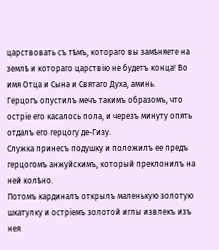царствовать съ тѣмъ, котораго вы замѣняете на землѣ и котораго царствію не будетъ конца! Во имя Отца и Сына и Святаго Духа, аминь.
Герцогъ опустилъ мечъ такимъ образомъ, что остріе его касалось пола, и черезъ минуту опять отдалъ его герцогу де-Гизу.
Служка принесъ подушку и положилъ ее предъ герцогомъ анжуйскимъ, который преклонилъ на ней колѣно.
Потомъ кардиналъ открылъ маленькую золотую шкатулку и остріемъ золотой иглы извлекъ изъ нея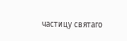частицу святаго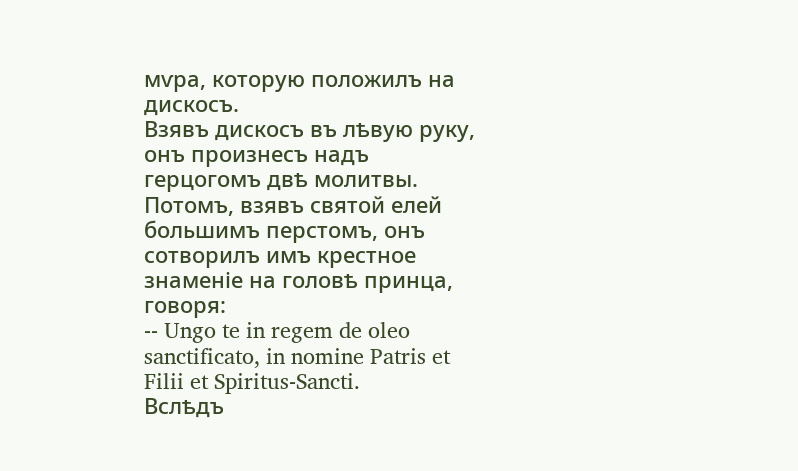мѵра, которую положилъ на дискосъ.
Взявъ дискосъ въ лѣвую руку, онъ произнесъ надъ герцогомъ двѣ молитвы.
Потомъ, взявъ святой елей большимъ перстомъ, онъ сотворилъ имъ крестное знаменіе на головѣ принца, говоря:
-- Ungo te in regem de oleo sanctificato, in nomine Patris et Filii et Spiritus-Sancti.
Вслѣдъ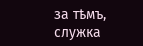за тѣмъ, служка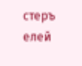стеръ елей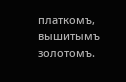платкомъ, вышитымъ золотомъ.